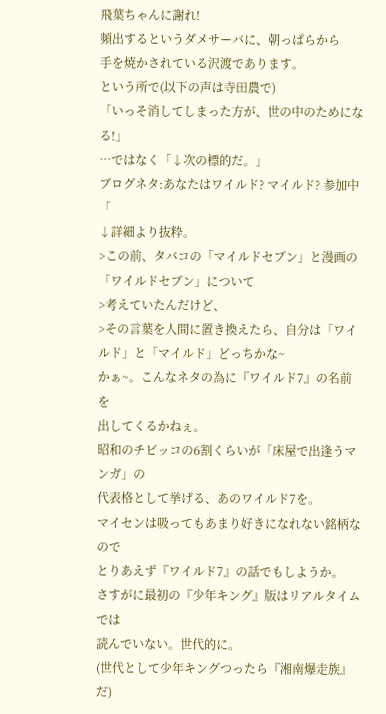飛葉ちゃんに謝れ!
頻出するというダメサーバに、朝っぱらから
手を焼かされている沢渡であります。
という所で(以下の声は寺田農で)
「いっそ消してしまった方が、世の中のためになる!」
…ではなく「↓次の標的だ。」
ブログネタ:あなたはワイルド? マイルド? 参加中「
↓詳細より抜粋。
>この前、タバコの「マイルドセブン」と漫画の「ワイルドセブン」について
>考えていたんだけど、
>その言葉を人間に置き換えたら、自分は「ワイルド」と「マイルド」どっちかな~
かぁ~。こんなネタの為に『ワイルド7』の名前を
出してくるかねぇ。
昭和のチビッコの6割くらいが「床屋で出逢うマンガ」の
代表格として挙げる、あのワイルド7を。
マイセンは吸ってもあまり好きになれない銘柄なので
とりあえず『ワイルド7』の話でもしようか。
さすがに最初の『少年キング』版はリアルタイムでは
読んでいない。世代的に。
(世代として少年キングつったら『湘南爆走族』だ)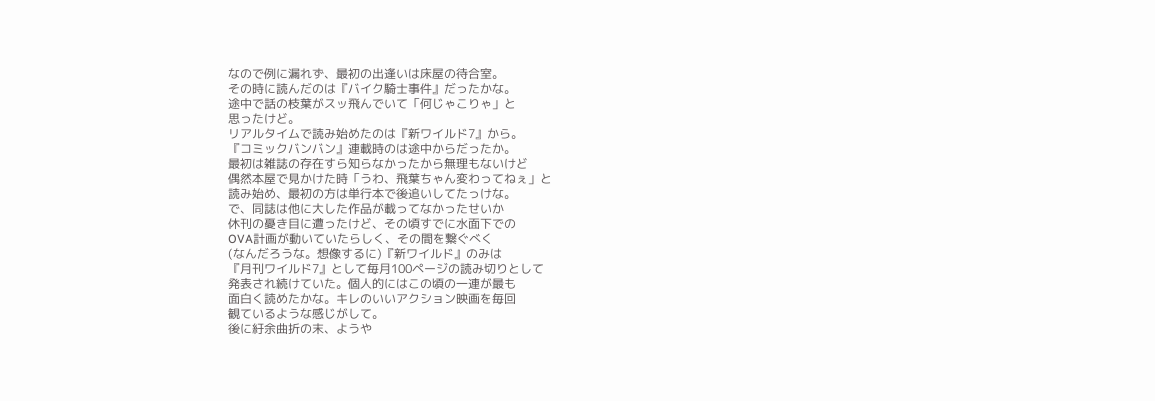なので例に漏れず、最初の出逢いは床屋の待合室。
その時に読んだのは『バイク騎士事件』だったかな。
途中で話の枝葉がスッ飛んでいて「何じゃこりゃ」と
思ったけど。
リアルタイムで読み始めたのは『新ワイルド7』から。
『コミックバンバン』連載時のは途中からだったか。
最初は雑誌の存在すら知らなかったから無理もないけど
偶然本屋で見かけた時「うわ、飛葉ちゃん変わってねぇ」と
読み始め、最初の方は単行本で後追いしてたっけな。
で、同誌は他に大した作品が載ってなかったせいか
休刊の憂き目に遭ったけど、その頃すでに水面下での
OVA計画が動いていたらしく、その間を繋ぐべく
(なんだろうな。想像するに)『新ワイルド』のみは
『月刊ワイルド7』として毎月100ページの読み切りとして
発表され続けていた。個人的にはこの頃の一連が最も
面白く読めたかな。キレのいいアクション映画を毎回
観ているような感じがして。
後に紆余曲折の末、ようや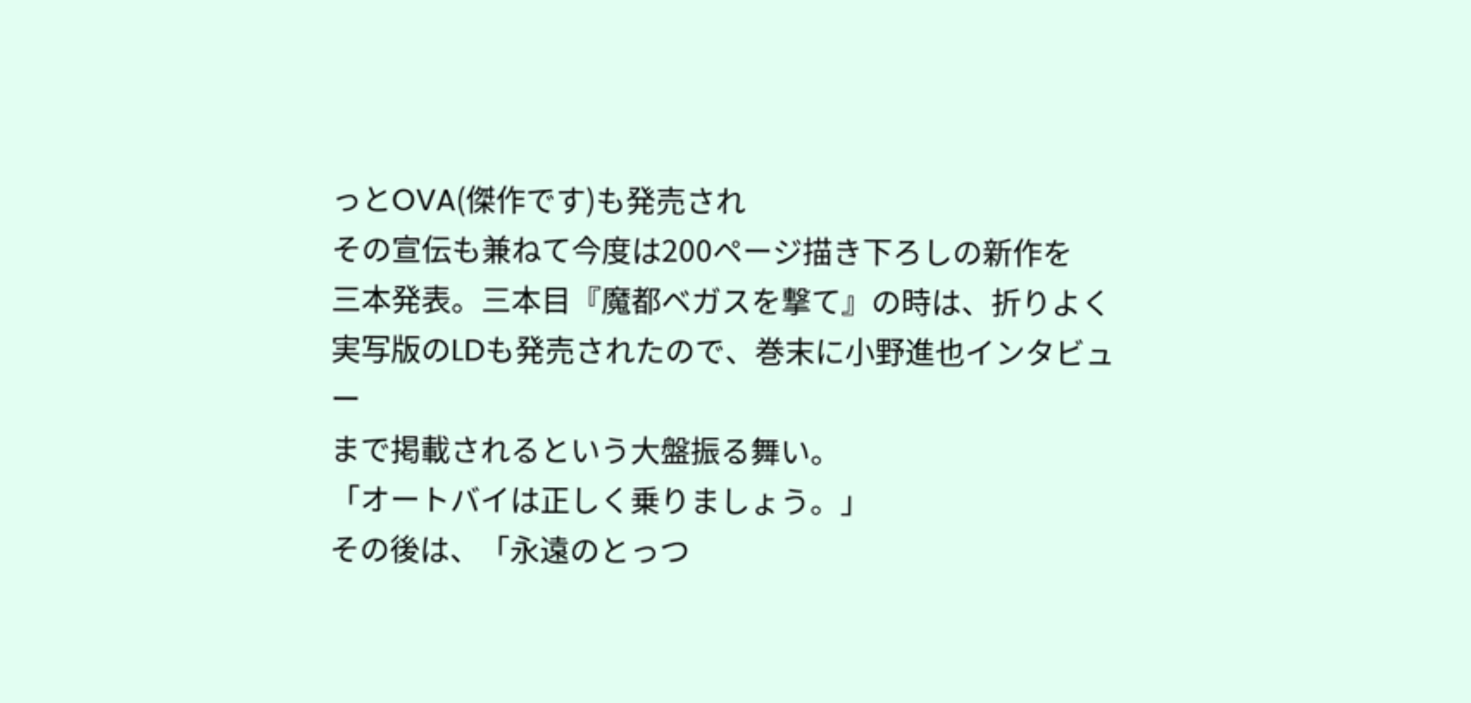っとOVA(傑作です)も発売され
その宣伝も兼ねて今度は200ページ描き下ろしの新作を
三本発表。三本目『魔都ベガスを撃て』の時は、折りよく
実写版のLDも発売されたので、巻末に小野進也インタビュー
まで掲載されるという大盤振る舞い。
「オートバイは正しく乗りましょう。」
その後は、「永遠のとっつ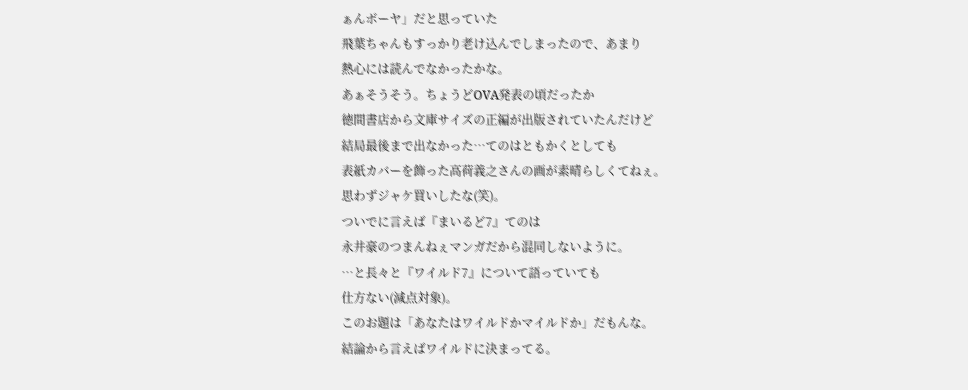ぁんボーヤ」だと思っていた
飛葉ちゃんもすっかり老け込んでしまったので、あまり
熱心には読んでなかったかな。
あぁそうそう。ちょうどOVA発表の頃だったか
徳間書店から文庫サイズの正編が出版されていたんだけど
結局最後まで出なかった…てのはともかくとしても
表紙カバーを飾った高荷義之さんの画が素晴らしくてねぇ。
思わずジャケ買いしたな(笑)。
ついでに言えば『まいるど7』てのは
永井豪のつまんねぇマンガだから混同しないように。
…と長々と『ワイルド7』について語っていても
仕方ない(減点対象)。
このお題は「あなたはワイルドかマイルドか」だもんな。
結論から言えばワイルドに決まってる。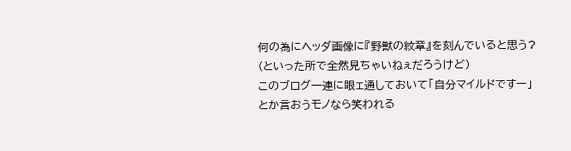何の為にヘッダ画像に『野獣の紋章』を刻んでいると思う?
(といった所で全然見ちゃいねぇだろうけど)
このブログ一連に眼ェ通しておいて「自分マイルドですー」
とか言おうモノなら笑われる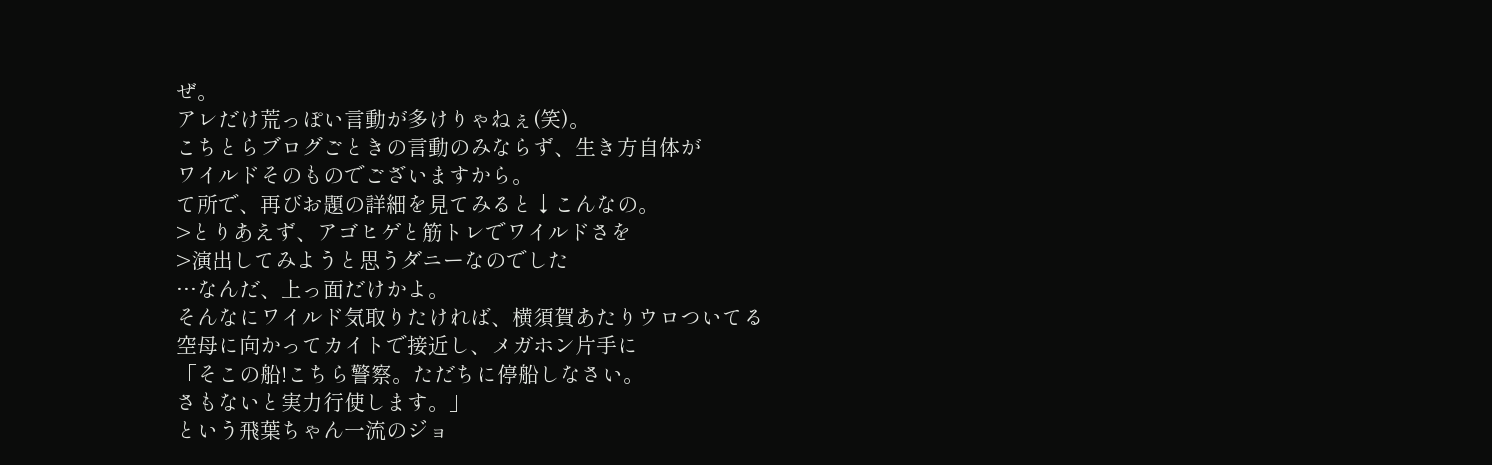ぜ。
アレだけ荒っぽい言動が多けりゃねぇ(笑)。
こちとらブログごときの言動のみならず、生き方自体が
ワイルドそのものでございますから。
て所で、再びお題の詳細を見てみると↓こんなの。
>とりあえず、アゴヒゲと筋トレでワイルドさを
>演出してみようと思うダニーなのでした
…なんだ、上っ面だけかよ。
そんなにワイルド気取りたければ、横須賀あたりウロついてる
空母に向かってカイトで接近し、メガホン片手に
「そこの船!こちら警察。ただちに停船しなさい。
さもないと実力行使します。」
という飛葉ちゃん一流のジョ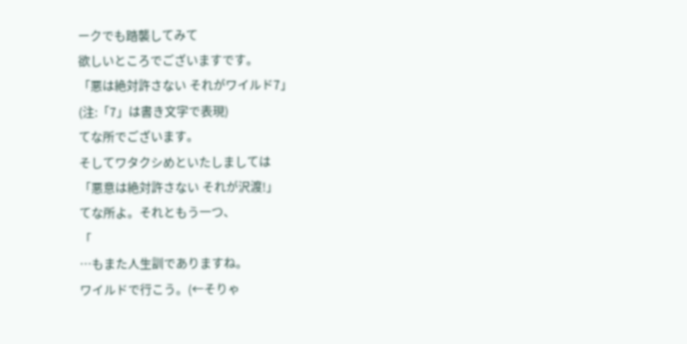ークでも踏襲してみて
欲しいところでございますです。
「悪は絶対許さない それがワイルド7」
(注:「7」は書き文字で表現)
てな所でございます。
そしてワタクシめといたしましては
「悪意は絶対許さない それが沢渡!」
てな所よ。それともう一つ、
「
…もまた人生訓でありますね。
ワイルドで行こう。(←そりゃ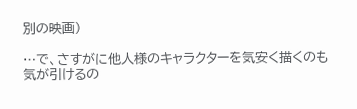別の映画)

…で、さすがに他人様のキャラクターを気安く描くのも
気が引けるの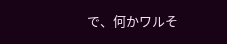で、何かワルそ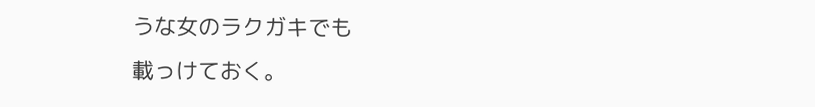うな女のラクガキでも
載っけておく。